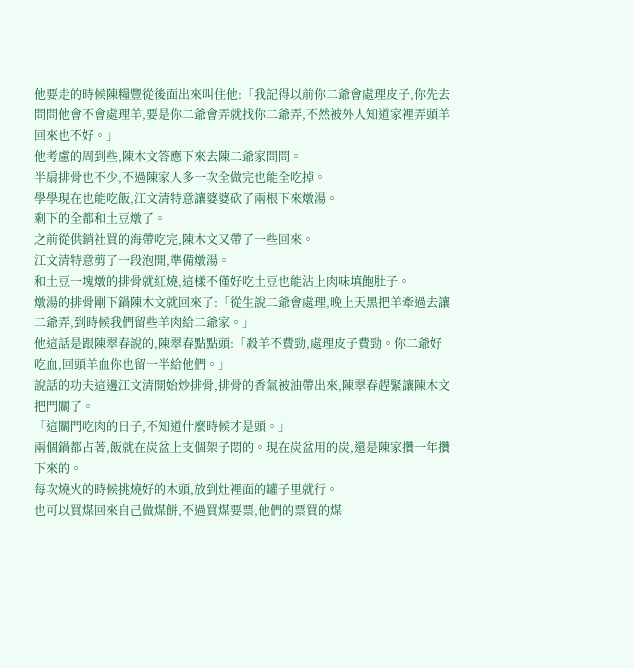他要走的時候陳糧豐從後面出來叫住他:「我記得以前你二爺會處理皮子,你先去問問他會不會處理羊,要是你二爺會弄就找你二爺弄,不然被外人知道家裡弄頭羊回來也不好。」
他考慮的周到些,陳木文答應下來去陳二爺家問問。
半扇排骨也不少,不過陳家人多一次全做完也能全吃掉。
學學現在也能吃飯,江文清特意讓婆婆砍了兩根下來燉湯。
剩下的全都和土豆燉了。
之前從供銷社買的海帶吃完,陳木文又帶了一些回來。
江文清特意剪了一段泡開,準備燉湯。
和土豆一塊燉的排骨就紅燒,這樣不僅好吃土豆也能沾上肉味填飽肚子。
燉湯的排骨剛下鍋陳木文就回來了:「從生說二爺會處理,晚上天黑把羊牽過去讓二爺弄,到時候我們留些羊肉給二爺家。」
他這話是跟陳翠春說的,陳翠春點點頭:「殺羊不費勁,處理皮子費勁。你二爺好吃血,回頭羊血你也留一半給他們。」
說話的功夫這邊江文清開始炒排骨,排骨的香氣被油帶出來,陳翠春趕緊讓陳木文把門關了。
「這關門吃肉的日子,不知道什麼時候才是頭。」
兩個鍋都占著,飯就在炭盆上支個架子悶的。現在炭盆用的炭,還是陳家攢一年攢下來的。
每次燒火的時候挑燒好的木頭,放到灶裡面的罐子里就行。
也可以買煤回來自己做煤餅,不過買煤要票,他們的票買的煤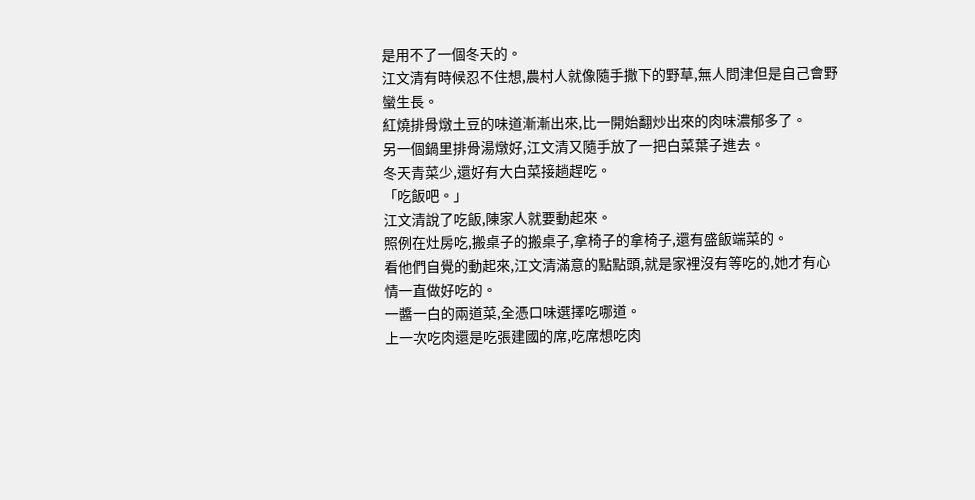是用不了一個冬天的。
江文清有時候忍不住想,農村人就像隨手撒下的野草,無人問津但是自己會野蠻生長。
紅燒排骨燉土豆的味道漸漸出來,比一開始翻炒出來的肉味濃郁多了。
另一個鍋里排骨湯燉好,江文清又隨手放了一把白菜葉子進去。
冬天青菜少,還好有大白菜接趟趕吃。
「吃飯吧。」
江文清說了吃飯,陳家人就要動起來。
照例在灶房吃,搬桌子的搬桌子,拿椅子的拿椅子,還有盛飯端菜的。
看他們自覺的動起來,江文清滿意的點點頭,就是家裡沒有等吃的,她才有心情一直做好吃的。
一醬一白的兩道菜,全憑口味選擇吃哪道。
上一次吃肉還是吃張建國的席,吃席想吃肉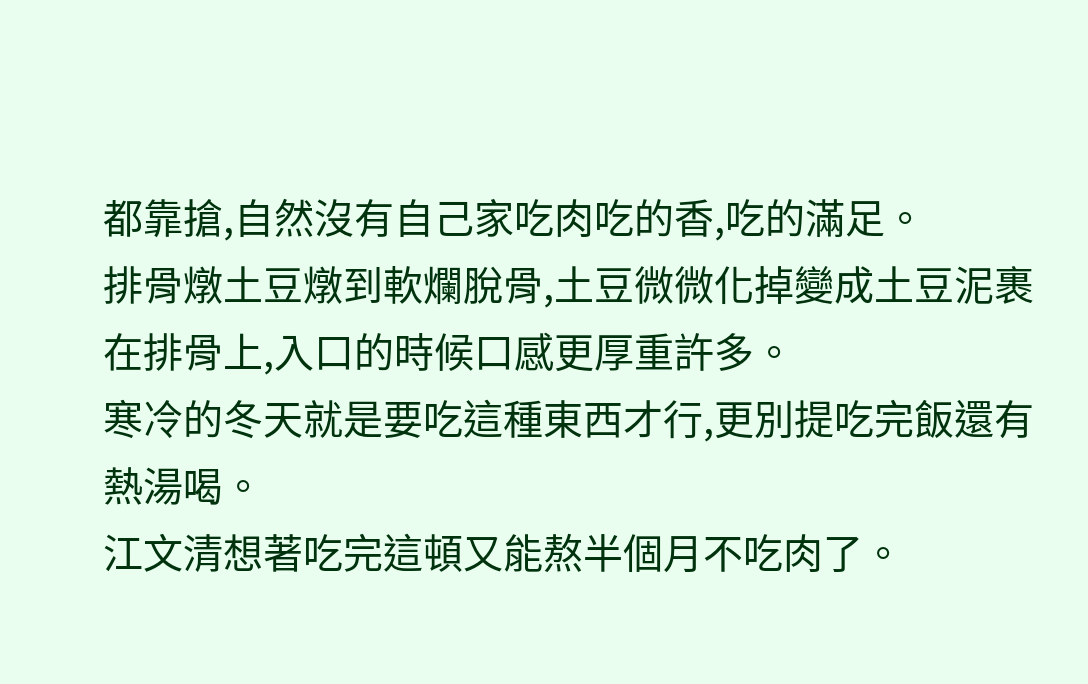都靠搶,自然沒有自己家吃肉吃的香,吃的滿足。
排骨燉土豆燉到軟爛脫骨,土豆微微化掉變成土豆泥裹在排骨上,入口的時候口感更厚重許多。
寒冷的冬天就是要吃這種東西才行,更別提吃完飯還有熱湯喝。
江文清想著吃完這頓又能熬半個月不吃肉了。